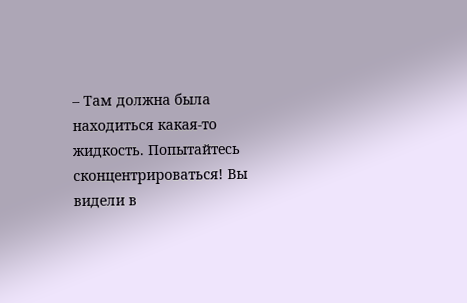– Там должна была находиться какая-то жидкость. Попытайтесь сконцентрироваться! Вы видели в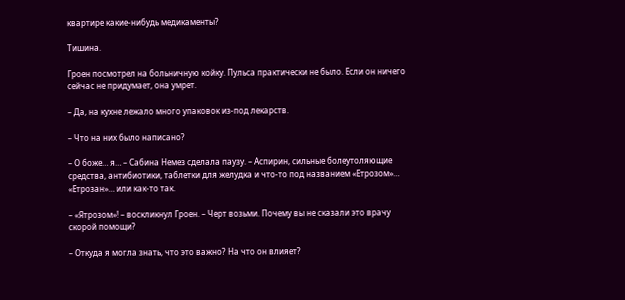квартире какие-нибудь медикаменты?

Тишина.

Гроен посмотрел на больничную койку. Пульса практически не было. Если он ничего сейчас не придумает, она умрет.

– Да, на кухне лежало много упаковок из-под лекарств.

– Что на них было написано?

– О боже… я… – Сабина Немез сделала паузу. – Аспирин, сильные болеутоляющие средства, антибиотики, таблетки для желудка и что-то под названием «Етрозом»… «Етрозан»… или как-то так.

– «Ятрозом»! – воскликнул Гроен. – Черт возьми. Почему вы не сказали это врачу скорой помощи?

– Откуда я могла знать, что это важно? На что он влияет?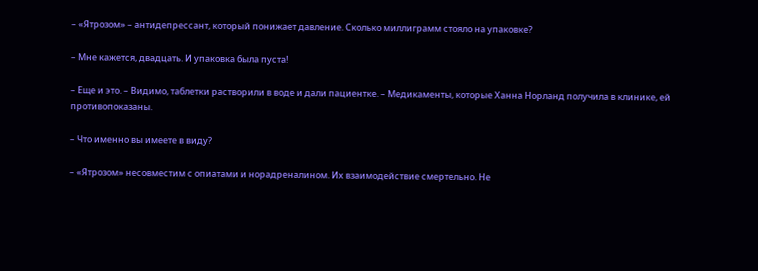– «Ятрозом» – антидепрессант, который понижает давление. Сколько миллиграмм стояло на упаковке?

– Мне кажется, двадцать. И упаковка была пуста!

– Еще и это. – Видимо, таблетки растворили в воде и дали пациентке. – Медикаменты, которые Ханна Норланд получила в клинике, ей противопоказаны.

– Что именно вы имеете в виду?

– «Ятрозом» несовместим с опиатами и норадреналином. Их взаимодействие смертельно. Не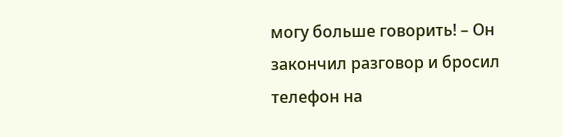могу больше говорить! – Он закончил разговор и бросил телефон на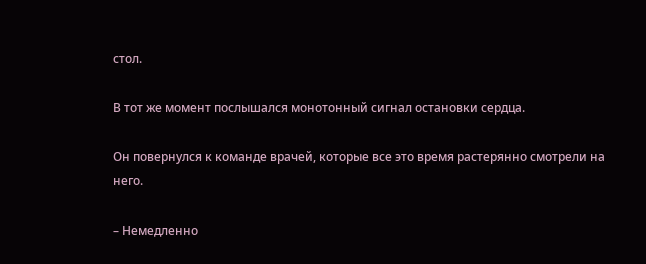стол.

В тот же момент послышался монотонный сигнал остановки сердца.

Он повернулся к команде врачей, которые все это время растерянно смотрели на него.

– Немедленно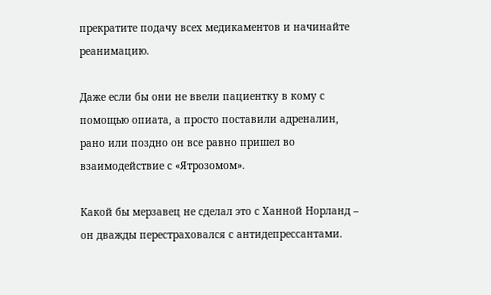прекратите подачу всех медикаментов и начинайте реанимацию.

Даже если бы они не ввели пациентку в кому с помощью опиата, а просто поставили адреналин, рано или поздно он все равно пришел во взаимодействие с «Ятрозомом».

Какой бы мерзавец не сделал это с Ханной Норланд – он дважды перестраховался с антидепрессантами.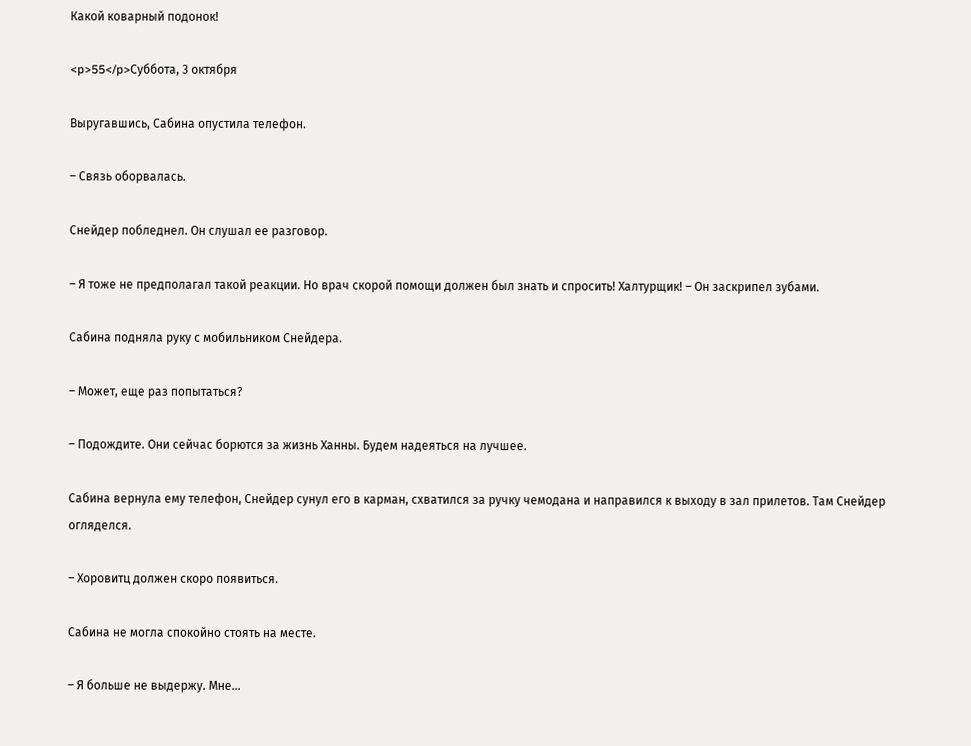Какой коварный подонок!

<p>55</p>Суббота, 3 октября

Выругавшись, Сабина опустила телефон.

– Связь оборвалась.

Снейдер побледнел. Он слушал ее разговор.

– Я тоже не предполагал такой реакции. Но врач скорой помощи должен был знать и спросить! Халтурщик! – Он заскрипел зубами.

Сабина подняла руку с мобильником Снейдера.

– Может, еще раз попытаться?

– Подождите. Они сейчас борются за жизнь Ханны. Будем надеяться на лучшее.

Сабина вернула ему телефон, Снейдер сунул его в карман, схватился за ручку чемодана и направился к выходу в зал прилетов. Там Снейдер огляделся.

– Хоровитц должен скоро появиться.

Сабина не могла спокойно стоять на месте.

– Я больше не выдержу. Мне…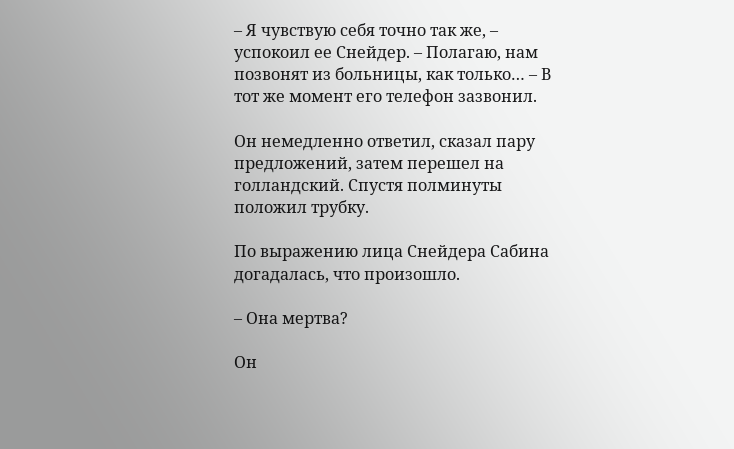– Я чувствую себя точно так же, – успокоил ее Снейдер. – Полагаю, нам позвонят из больницы, как только… – В тот же момент его телефон зазвонил.

Он немедленно ответил, сказал пару предложений, затем перешел на голландский. Спустя полминуты положил трубку.

По выражению лица Снейдера Сабина догадалась, что произошло.

– Она мертва?

Он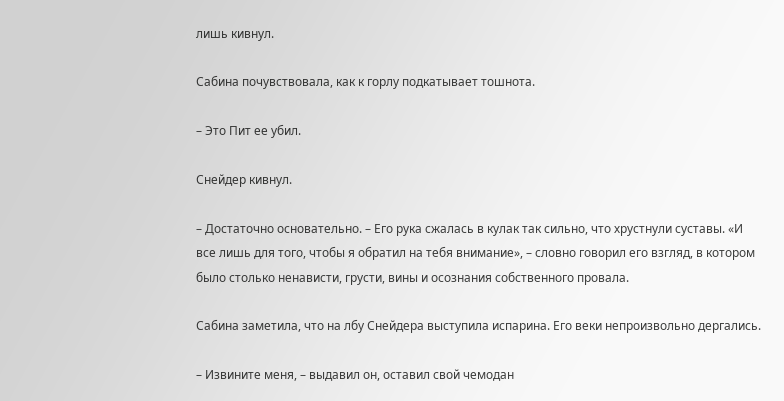лишь кивнул.

Сабина почувствовала, как к горлу подкатывает тошнота.

– Это Пит ее убил.

Снейдер кивнул.

– Достаточно основательно. – Его рука сжалась в кулак так сильно, что хрустнули суставы. «И все лишь для того, чтобы я обратил на тебя внимание», – словно говорил его взгляд, в котором было столько ненависти, грусти, вины и осознания собственного провала.

Сабина заметила, что на лбу Снейдера выступила испарина. Его веки непроизвольно дергались.

– Извините меня, – выдавил он, оставил свой чемодан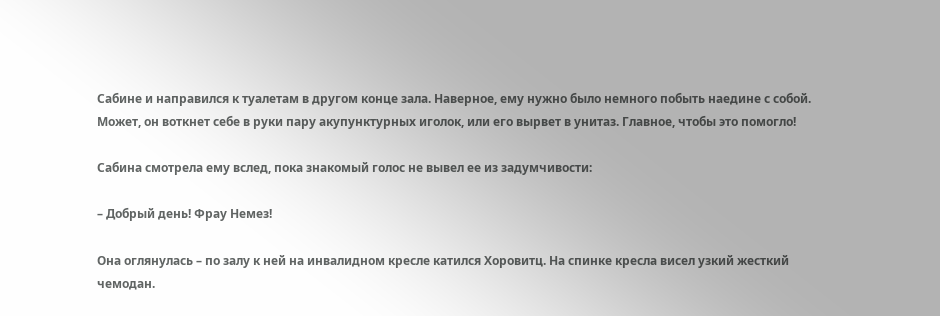Сабине и направился к туалетам в другом конце зала. Наверное, ему нужно было немного побыть наедине с собой. Может, он воткнет себе в руки пару акупунктурных иголок, или его вырвет в унитаз. Главное, чтобы это помогло!

Сабина смотрела ему вслед, пока знакомый голос не вывел ее из задумчивости:

– Добрый день! Фрау Немез!

Она оглянулась – по залу к ней на инвалидном кресле катился Хоровитц. На спинке кресла висел узкий жесткий чемодан.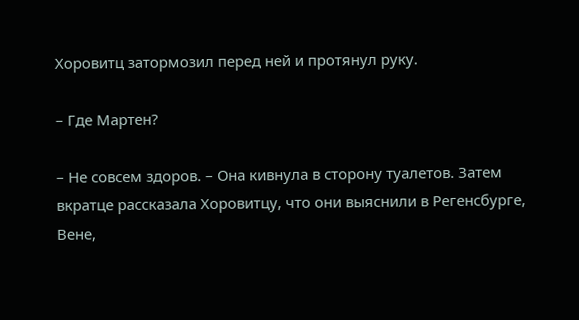Хоровитц затормозил перед ней и протянул руку.

– Где Мартен?

– Не совсем здоров. – Она кивнула в сторону туалетов. Затем вкратце рассказала Хоровитцу, что они выяснили в Регенсбурге, Вене,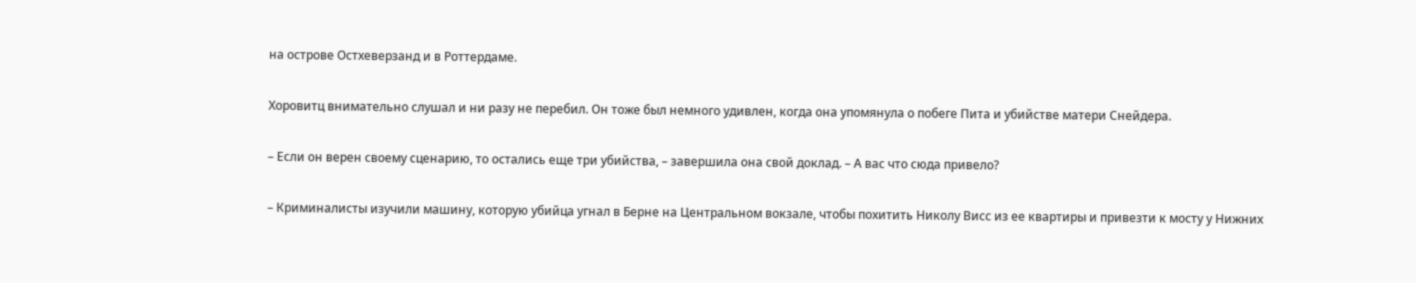на острове Остхеверзанд и в Роттердаме.

Хоровитц внимательно слушал и ни разу не перебил. Он тоже был немного удивлен, когда она упомянула о побеге Пита и убийстве матери Снейдера.

– Если он верен своему сценарию, то остались еще три убийства, – завершила она свой доклад. – А вас что сюда привело?

– Криминалисты изучили машину, которую убийца угнал в Берне на Центральном вокзале, чтобы похитить Николу Висс из ее квартиры и привезти к мосту у Нижних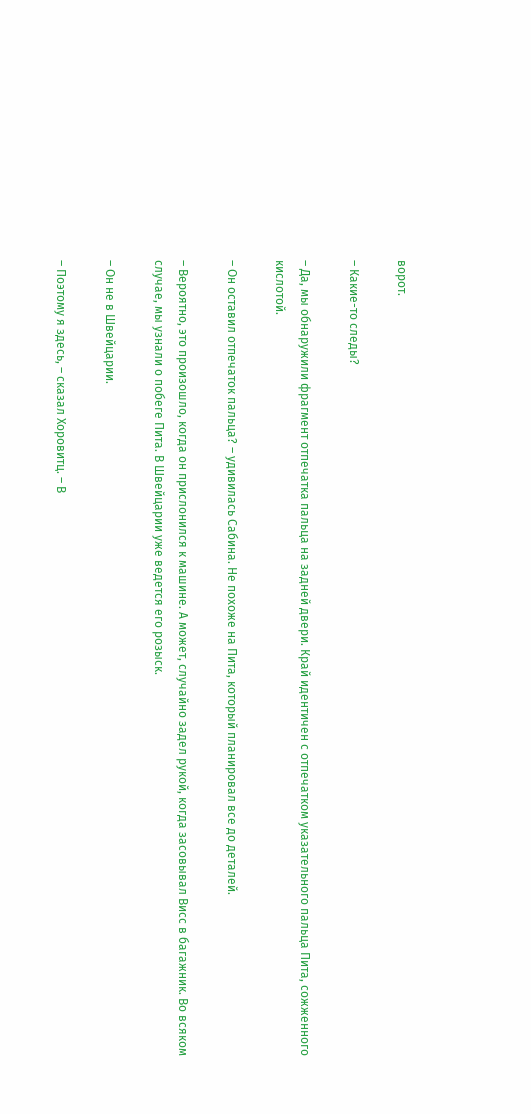ворот.

– Какие-то следы?

– Да, мы обнаружили фрагмент отпечатка пальца на задней двери. Край идентичен с отпечатком указательного пальца Пита, сожженного кислотой.

– Он оставил отпечаток пальца? – удивилась Сабина. Не похоже на Пита, который планировал все до деталей.

– Вероятно, это произошло, когда он прислонился к машине. А может, случайно задел рукой, когда засовывал Висс в багажник. Во всяком случае, мы узнали о побеге Пита. В Швейцарии уже ведется его розыск.

– Он не в Швейцарии.

– Поэтому я здесь, – сказал Хоровитц. – В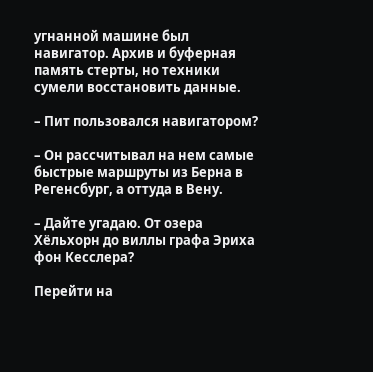угнанной машине был навигатор. Архив и буферная память стерты, но техники сумели восстановить данные.

– Пит пользовался навигатором?

– Он рассчитывал на нем самые быстрые маршруты из Берна в Регенсбург, а оттуда в Вену.

– Дайте угадаю. От озера Хёльхорн до виллы графа Эриха фон Кесслера?

Перейти на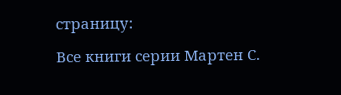страницу:

Все книги серии Мартен С.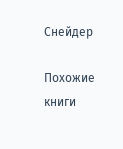Снейдер

Похожие книги